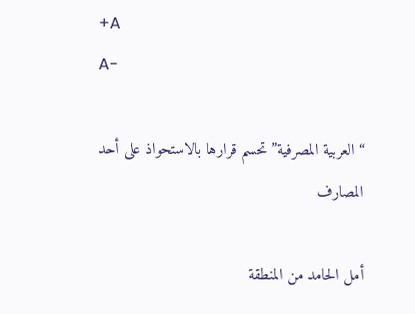+A
A-

“العربية المصرفية” تحسم قرارها بالاستحواذ على أحد المصارف

أمل الحامد من المنطقة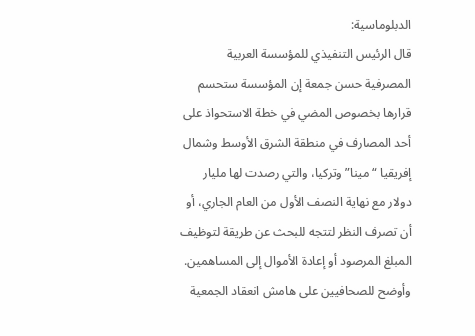الدبلوماسية:
قال الرئيس التنفيذي للمؤسسة العربية المصرفية حسن جمعة إن المؤسسة ستحسم قرارها بخصوص المضي في خطة الاستحواذ على أحد المصارف في منطقة الشرق الأوسط وشمال إفريقيا “مينا” وتركيا، والتي رصدت لها مليار دولار مع نهاية النصف الأول من العام الجاري، أو أن تصرف النظر لتتجه للبحث عن طريقة لتوظيف المبلغ المرصود أو إعادة الأموال إلى المساهمين.
وأوضح للصحافيين على هامش انعقاد الجمعية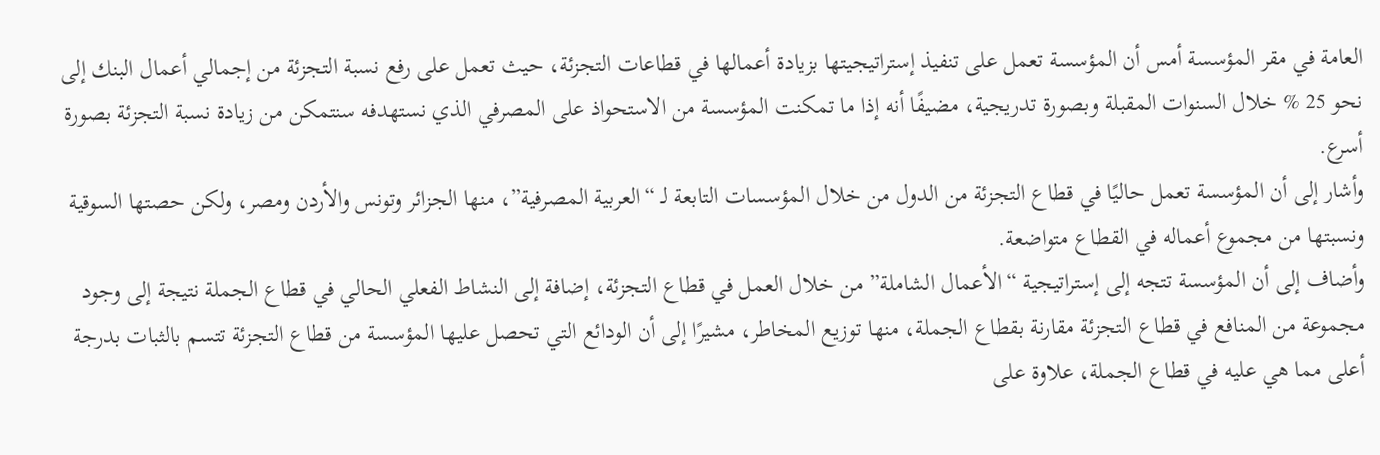العامة في مقر المؤسسة أمس أن المؤسسة تعمل على تنفيذ إستراتيجيتها بزيادة أعمالها في قطاعات التجزئة، حيث تعمل على رفع نسبة التجزئة من إجمالي أعمال البنك إلى نحو 25 % خلال السنوات المقبلة وبصورة تدريجية، مضيفًا أنه إذا ما تمكنت المؤسسة من الاستحواذ على المصرفي الذي نستهدفه سنتمكن من زيادة نسبة التجزئة بصورة أسرع.
وأشار إلى أن المؤسسة تعمل حاليًا في قطاع التجزئة من الدول من خلال المؤسسات التابعة لـ “العربية المصرفية”، منها الجزائر وتونس والأردن ومصر، ولكن حصتها السوقية ونسبتها من مجموع أعماله في القطاع متواضعة.
وأضاف إلى أن المؤسسة تتجه إلى إستراتيجية “الأعمال الشاملة” من خلال العمل في قطاع التجزئة، إضافة إلى النشاط الفعلي الحالي في قطاع الجملة نتيجة إلى وجود مجموعة من المنافع في قطاع التجزئة مقارنة بقطاع الجملة، منها توزيع المخاطر، مشيرًا إلى أن الودائع التي تحصل عليها المؤسسة من قطاع التجزئة تتسم بالثبات بدرجة أعلى مما هي عليه في قطاع الجملة، علاوة على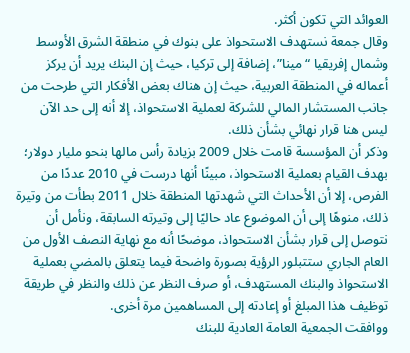العوائد التي تكون أكثر.
وقال جمعة نستهدف الاستحواذ على بنوك في منطقة الشرق الأوسط وشمال إفريقيا “مينا”، إضافة إلى تركيا، حيث إن البنك يريد أن يركز أعماله في المنطقة العربية، حيث إن هناك بعض الأفكار التي طرحت من جانب المستشار المالي للشركة لعملية الاستحواذ، إلا أنه إلى حد الآن ليس هنا قرار نهائي بشأن ذلك.
وذكر أن المؤسسة قامت خلال 2009 بزيادة رأس مالها بنحو مليار دولار؛ بهدف القيام بعملية الاستحواذ، مبينًا أنها درست في 2010 عددًا من الفرص، إلا أن الأحداث التي شهدتها المنطقة خلال 2011 بطأت من وتيرة ذلك، منوهًا إلى أن الموضوع عاد حاليًا إلى وتيرته السابقة، ونأمل أن نتوصل إلى قرار بشأن الاستحواذ، موضحًا أنه مع نهاية النصف الأول من العام الجاري ستتبلور الرؤية بصورة واضحة فيما يتعلق بالمضي بعملية الاستحواذ والبنك المستهدف، أو صرف النظر عن ذلك والنظر في طريقة توظيف هذا المبلغ أو إعادته إلى المساهمين مرة أخرى.
ووافقت الجمعية العامة العادية للبنك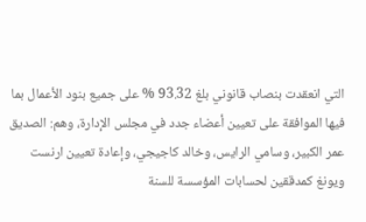التي انعقدت بنصاب قانوني بلغ 93.32 % على جميع بنود الأعمال بما فيها الموافقة على تعيين أعضاء جدد في مجلس الإدارة، وهم: الصديق عمر الكبير، وسامي الرايس، وخالد كاجيجي، وإعادة تعيين ارنست ويونغ كمدققين لحسابات المؤسسة للسنة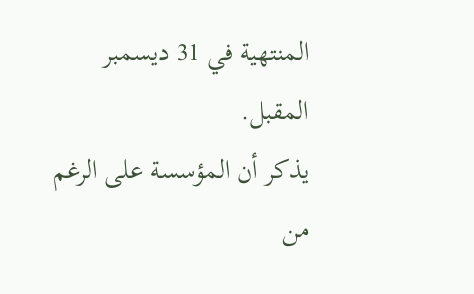المنتهية في 31 ديسمبر المقبل.
يذكر أن المؤسسة على الرغم من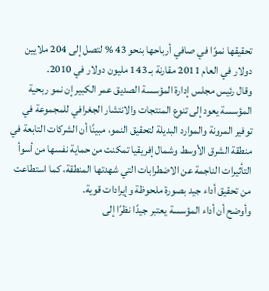تحقيقها نموًا في صافي أرباحها بنحو 43 % لتصل إلى 204 ملايين دولار في العام 2011 مقارنة بـ 143 مليون دولار في 2010.
وقال رئيس مجلس إدارة المؤسسة الصديق عمر الكبير إن نمو ربحية المؤسسة يعود إلى تنوع المنتجات والانتشار الجغرافي للمجموعة في توفير المرونة والموارد البديلة لتحقيق النمو، مبينًا أن الشركات التابعة في منطقة الشرق الأوسط وشمال إفريقيا تمكنت من حماية نفسها من أسوأ التأثيرات الناجمة عن الاضطرابات التي شهدتها المنطقة، كما استطاعت من تحقيق أداء جيد بصورة ملحوظة وإيرادات قوية.
وأوضح أن أداء المؤسسة يعتبر جيدًا نظرًا إلى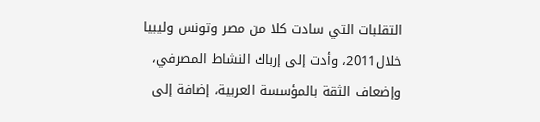التقلبات التي سادت كلا من مصر وتونس وليبيا خلال2011، وأدت إلى إرباك النشاط المصرفي، وإضعاف الثقة بالمؤسسة العربية، إضافة إلى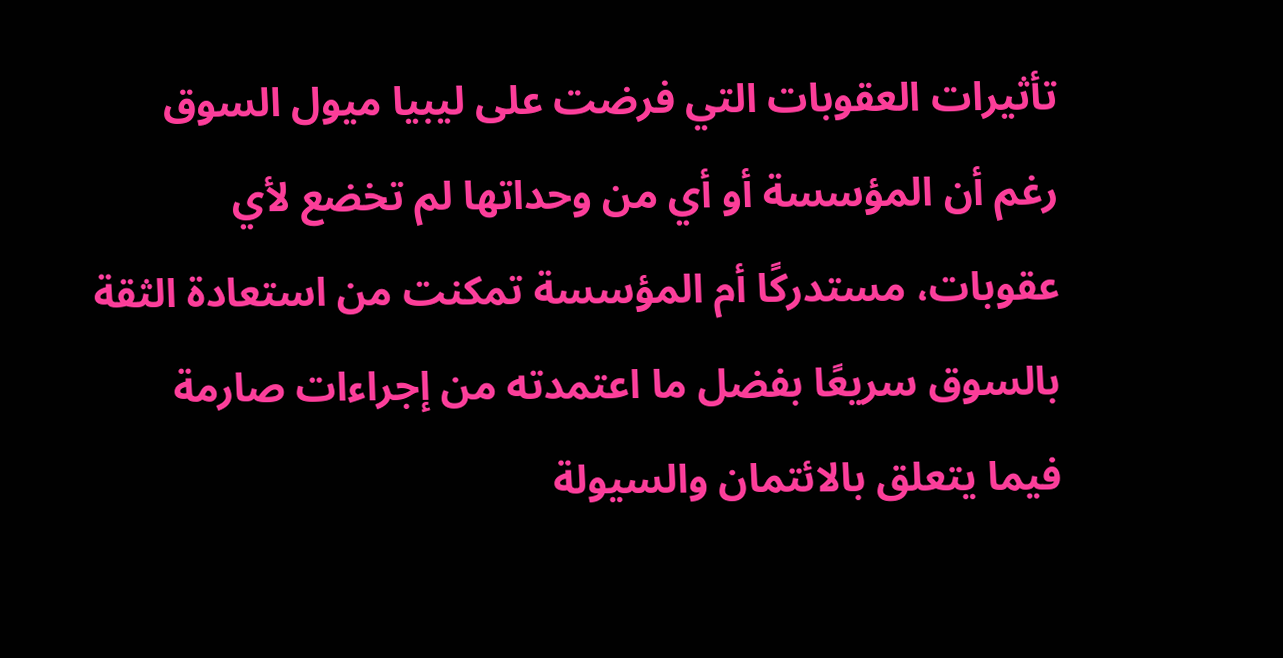تأثيرات العقوبات التي فرضت على ليبيا ميول السوق رغم أن المؤسسة أو أي من وحداتها لم تخضع لأي عقوبات، مستدركًا أم المؤسسة تمكنت من استعادة الثقة بالسوق سريعًا بفضل ما اعتمدته من إجراءات صارمة فيما يتعلق بالائتمان والسيولة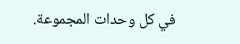في كل وحدات المجموعة.